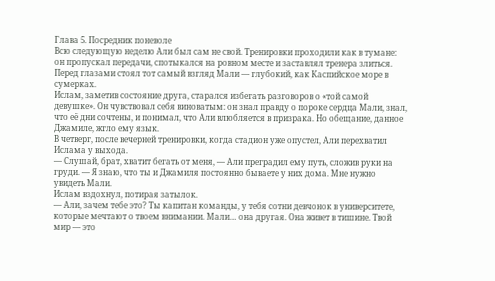Глава 5. Посредник поневоле
Всю следующую неделю Али был сам не свой. Тренировки проходили как в тумане: он пропускал передачи, спотыкался на ровном месте и заставлял тренера злиться. Перед глазами стоял тот самый взгляд Мали — глубокий, как Каспийское море в сумерках.
Ислам, заметив состояние друга, старался избегать разговоров о «той самой девушке». Он чувствовал себя виноватым: он знал правду о пороке сердца Мали, знал, что её дни сочтены, и понимал, что Али влюбляется в призрака. Но обещание, данное Джамиле, жгло ему язык.
В четверг, после вечерней тренировки, когда стадион уже опустел, Али перехватил Ислама у выхода.
— Слушай, брат, хватит бегать от меня, — Али преградил ему путь, сложив руки на груди. — Я знаю, что ты и Джамиля постоянно бываете у них дома. Мне нужно увидеть Мали.
Ислам вздохнул, потирая затылок.
— Али, зачем тебе это? Ты капитан команды, у тебя сотни девчонок в университете, которые мечтают о твоем внимании. Мали… она другая. Она живет в тишине. Твой мир — это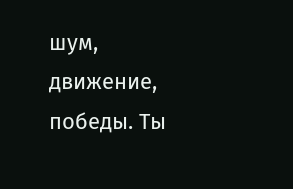шум, движение, победы. Ты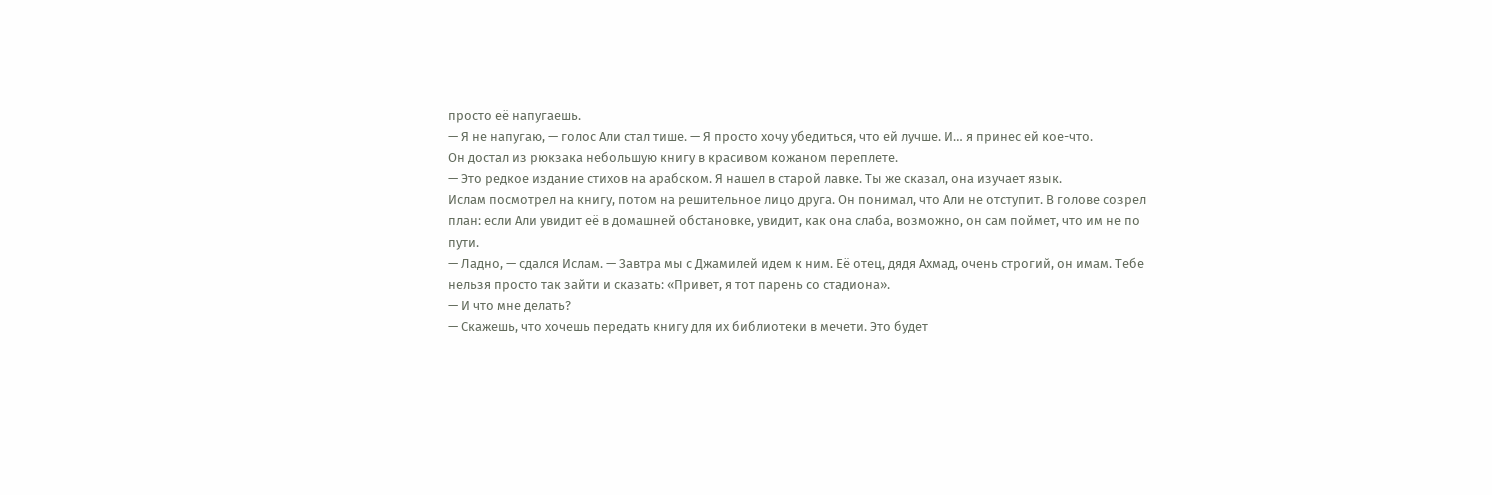просто её напугаешь.
— Я не напугаю, — голос Али стал тише. — Я просто хочу убедиться, что ей лучше. И… я принес ей кое-что.
Он достал из рюкзака небольшую книгу в красивом кожаном переплете.
— Это редкое издание стихов на арабском. Я нашел в старой лавке. Ты же сказал, она изучает язык.
Ислам посмотрел на книгу, потом на решительное лицо друга. Он понимал, что Али не отступит. В голове созрел план: если Али увидит её в домашней обстановке, увидит, как она слаба, возможно, он сам поймет, что им не по пути.
— Ладно, — сдался Ислам. — Завтра мы с Джамилей идем к ним. Её отец, дядя Ахмад, очень строгий, он имам. Тебе нельзя просто так зайти и сказать: «Привет, я тот парень со стадиона».
— И что мне делать?
— Скажешь, что хочешь передать книгу для их библиотеки в мечети. Это будет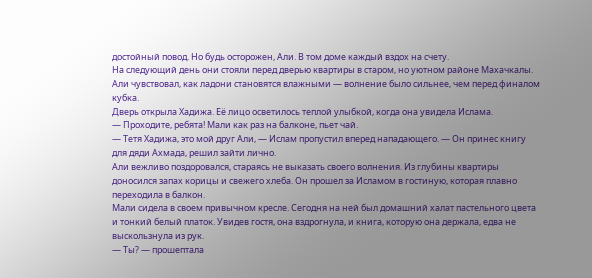достойный повод. Но будь осторожен, Али. В том доме каждый вздох на счету.
На следующий день они стояли перед дверью квартиры в старом, но уютном районе Махачкалы. Али чувствовал, как ладони становятся влажными — волнение было сильнее, чем перед финалом кубка.
Дверь открыла Хадижа. Её лицо осветилось теплой улыбкой, когда она увидела Ислама.
— Проходите, ребята! Мали как раз на балконе, пьет чай.
— Тетя Хадижа, это мой друг Али, — Ислам пропустил вперед нападающего. — Он принес книгу для дяди Ахмада, решил зайти лично.
Али вежливо поздоровался, стараясь не выказать своего волнения. Из глубины квартиры доносился запах корицы и свежего хлеба. Он прошел за Исламом в гостиную, которая плавно переходила в балкон.
Мали сидела в своем привычном кресле. Сегодня на ней был домашний халат пастельного цвета и тонкий белый платок. Увидев гостя, она вздрогнула, и книга, которую она держала, едва не выскользнула из рук.
— Ты? — прошептала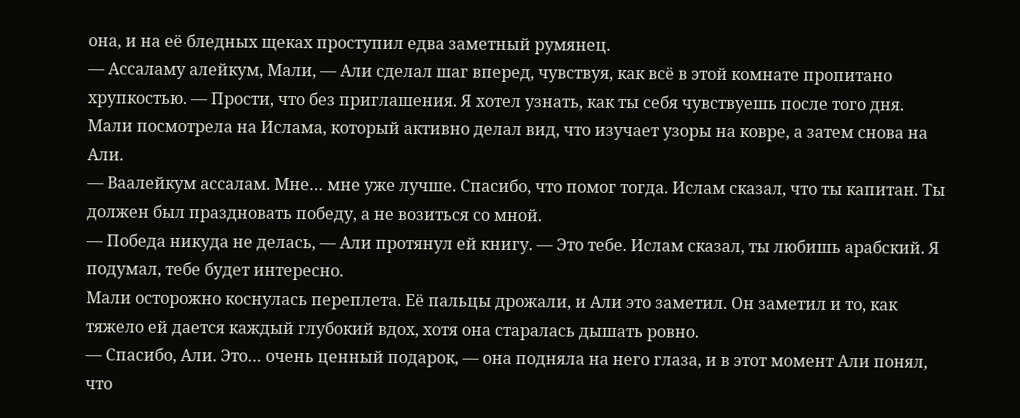она, и на её бледных щеках проступил едва заметный румянец.
— Ассаламу алейкум, Мали, — Али сделал шаг вперед, чувствуя, как всё в этой комнате пропитано хрупкостью. — Прости, что без приглашения. Я хотел узнать, как ты себя чувствуешь после того дня.
Мали посмотрела на Ислама, который активно делал вид, что изучает узоры на ковре, а затем снова на Али.
— Ваалейкум ассалам. Мне… мне уже лучше. Спасибо, что помог тогда. Ислам сказал, что ты капитан. Ты должен был праздновать победу, а не возиться со мной.
— Победа никуда не делась, — Али протянул ей книгу. — Это тебе. Ислам сказал, ты любишь арабский. Я подумал, тебе будет интересно.
Мали осторожно коснулась переплета. Её пальцы дрожали, и Али это заметил. Он заметил и то, как тяжело ей дается каждый глубокий вдох, хотя она старалась дышать ровно.
— Спасибо, Али. Это… очень ценный подарок, — она подняла на него глаза, и в этот момент Али понял, что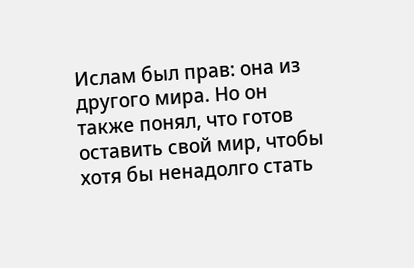Ислам был прав: она из другого мира. Но он также понял, что готов оставить свой мир, чтобы хотя бы ненадолго стать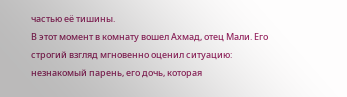частью её тишины.
В этот момент в комнату вошел Ахмад, отец Мали. Его строгий взгляд мгновенно оценил ситуацию: незнакомый парень, его дочь, которая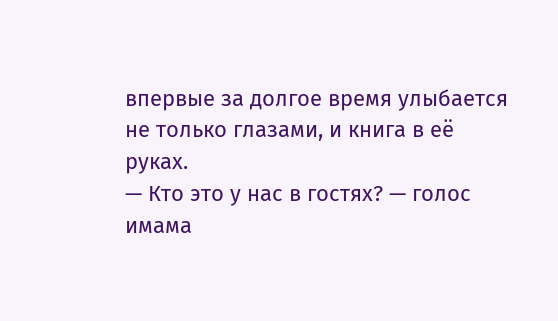впервые за долгое время улыбается не только глазами, и книга в её руках.
— Кто это у нас в гостях? — голос имама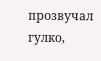прозвучал гулко,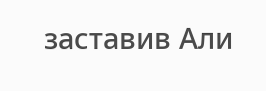заставив Али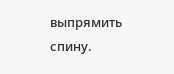выпрямить спину.